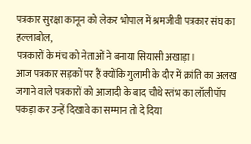पत्रकार सुरक्षा कानून को लेकर भोपाल में श्रमजीवी पत्रकार संघ का हल्लाबोल,
पत्रकारों के मंच को नेताओं ने बनाया सियासी अखाड़ा।
आज पत्रकार सड़कों पर हैं क्योंकि गुलामी के दौर में क्रांति का अलख जगाने वाले पत्रकारों को आजादी के बाद चौथे स्तंभ का लॉलीपॉप पकड़ा कर उन्हें दिखावे का सम्मान तो दे दिया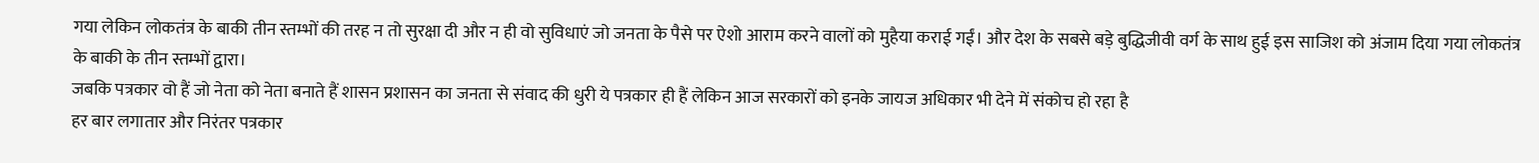गया लेकिन लोकतंत्र के बाकी तीन स्तम्भों की तरह न तो सुरक्षा दी और न ही वो सुविधाएं जो जनता के पैसे पर ऐशो आराम करने वालों को मुहैया कराई गईं। और देश के सबसे बड़े बुद्धिजीवी वर्ग के साथ हुई इस साजिश को अंजाम दिया गया लोकतंत्र के बाकी के तीन स्तम्भों द्वारा।
जबकि पत्रकार वो हैं जो नेता को नेता बनाते हैं शासन प्रशासन का जनता से संवाद की धुरी ये पत्रकार ही हैं लेकिन आज सरकारों को इनके जायज अधिकार भी देने में संकोच हो रहा है
हर बार लगातार और निरंतर पत्रकार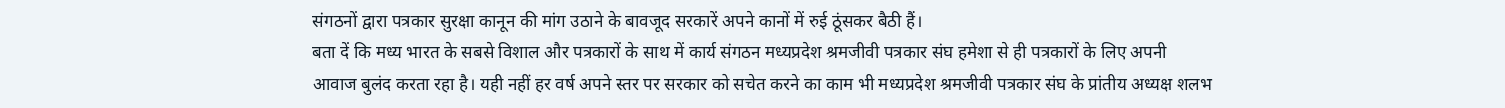संगठनों द्वारा पत्रकार सुरक्षा कानून की मांग उठाने के बावजूद सरकारें अपने कानों में रुई ठूंसकर बैठी हैं।
बता दें कि मध्य भारत के सबसे विशाल और पत्रकारों के साथ में कार्य संगठन मध्यप्रदेश श्रमजीवी पत्रकार संघ हमेशा से ही पत्रकारों के लिए अपनी आवाज बुलंद करता रहा है। यही नहीं हर वर्ष अपने स्तर पर सरकार को सचेत करने का काम भी मध्यप्रदेश श्रमजीवी पत्रकार संघ के प्रांतीय अध्यक्ष शलभ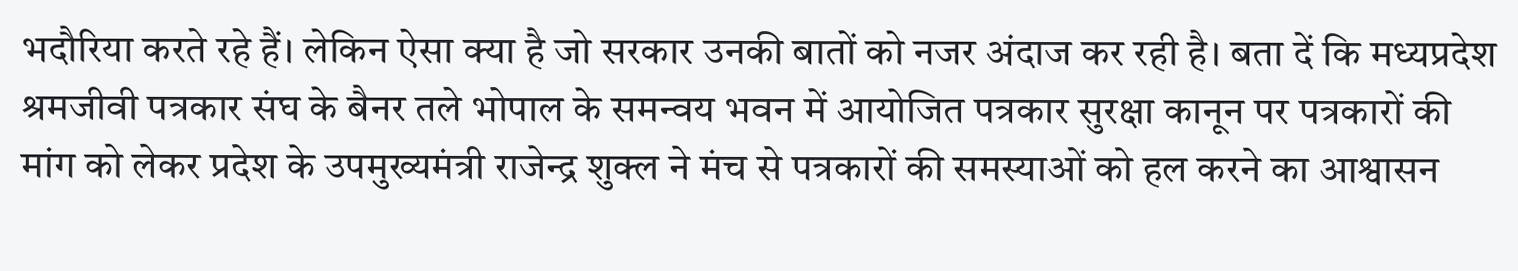भदौरिया करते रहे हैं। लेकिन ऐसा क्या है जो सरकार उनकी बातों को नजर अंदाज कर रही है। बता दें कि मध्यप्रदेश श्रमजीवी पत्रकार संघ के बैनर तले भोपाल के समन्वय भवन में आयोजित पत्रकार सुरक्षा कानून पर पत्रकारों की मांग को लेकर प्रदेश के उपमुख्यमंत्री राजेन्द्र शुक्ल ने मंच से पत्रकारों की समस्याओं को हल करने का आश्वासन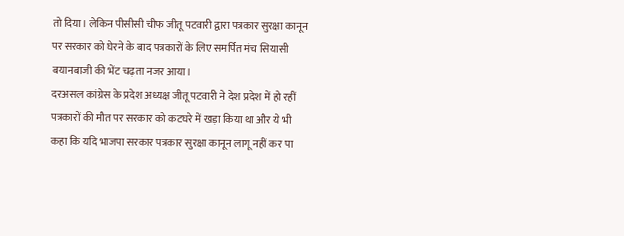तो दिया। लेकिन पीसीसी चीफ जीतू पटवारी द्वारा पत्रकार सुरक्षा कानून पर सरकार को घेरने के बाद पत्रकारों के लिए समर्पित मंच सियासी बयानबाजी की भेंट चढ़ता नजर आया।
दरअसल कांग्रेस के प्रदेश अध्यक्ष जीतू पटवारी ने देश प्रदेश में हो रहीं पत्रकारों की मौत पर सरकार को कटघरे में खड़ा किया था और ये भी कहा कि यदि भाजपा सरकार पत्रकार सुरक्षा कानून लागू नहीं कर पा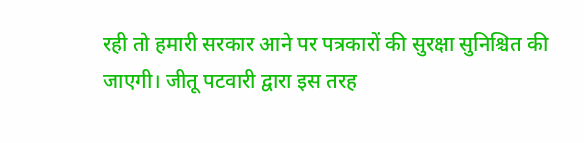रही तो हमारी सरकार आने पर पत्रकारों की सुरक्षा सुनिश्चित की जाएगी। जीतू पटवारी द्वारा इस तरह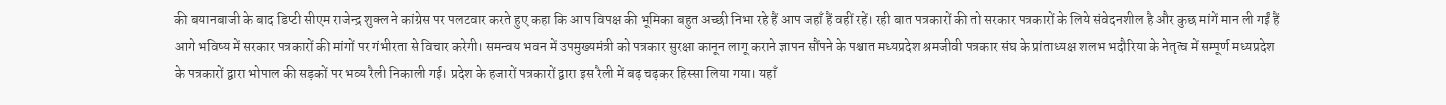की बयानबाजी के बाद डिप्टी सीएम राजेन्द्र शुक्ल ने कांग्रेस पर पलटवार करते हुए कहा कि आप विपक्ष की भूमिका बहुत अच्छी निभा रहे हैं आप जहाँ हैं वहीं रहें। रही बात पत्रकारों की तो सरकार पत्रकारों के लिये संवेदनशील है और कुछ मांगें मान ली गईं हैं आगे भविष्य में सरकार पत्रकारों की मांगों पर गंभीरता से विचार करेगी। समन्वय भवन में उपमुख्यमंत्री को पत्रकार सुरक्षा कानून लागू कराने ज्ञापन सौंपने के पश्चात मध्यप्रदेश श्रमजीवी पत्रकार संघ के प्रांताध्यक्ष शलभ भदौरिया के नेतृत्व में सम्पूर्ण मध्यप्रदेश के पत्रकारों द्वारा भोपाल की सड़कों पर भव्य रैली निकाली गई। प्रदेश के हजारों पत्रकारों द्वारा इस रैली में बढ़ चढ़कर हिस्सा लिया गया। यहाँ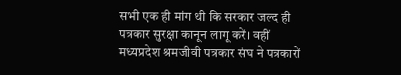सभी एक ही मांग थी कि सरकार जल्द ही पत्रकार सुरक्षा कानून लागू करें। वहीं मध्यप्रदेश श्रमजीवी पत्रकार संघ ने पत्रकारों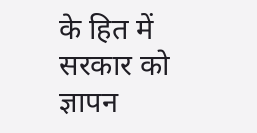के हित में सरकार को ज्ञापन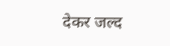देकर जल्द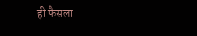ही फैसला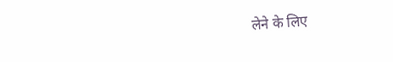लेने के लिए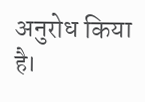अनुरोध किया है।